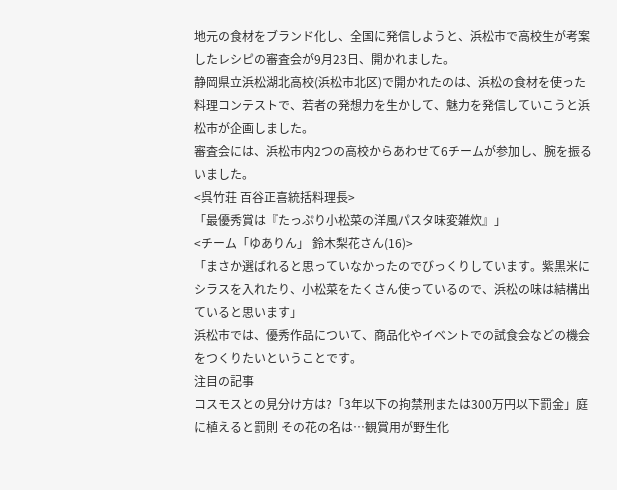地元の食材をブランド化し、全国に発信しようと、浜松市で高校生が考案したレシピの審査会が9月23日、開かれました。
静岡県立浜松湖北高校(浜松市北区)で開かれたのは、浜松の食材を使った料理コンテストで、若者の発想力を生かして、魅力を発信していこうと浜松市が企画しました。
審査会には、浜松市内2つの高校からあわせて6チームが参加し、腕を振るいました。
<呉竹荘 百谷正喜統括料理長>
「最優秀賞は『たっぷり小松菜の洋風パスタ味変雑炊』」
<チーム「ゆありん」 鈴木梨花さん(16)>
「まさか選ばれると思っていなかったのでびっくりしています。紫黒米にシラスを入れたり、小松菜をたくさん使っているので、浜松の味は結構出ていると思います」
浜松市では、優秀作品について、商品化やイベントでの試食会などの機会をつくりたいということです。
注目の記事
コスモスとの見分け方は?「3年以下の拘禁刑または300万円以下罰金」庭に植えると罰則 その花の名は…観賞用が野生化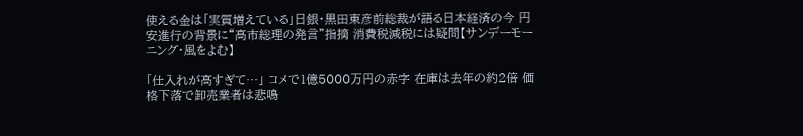使える金は「実質増えている」日銀・黒田東彦前総裁が語る日本経済の今 円安進行の背景に“高市総理の発言”指摘 消費税減税には疑問【サンデーモーニング・風をよむ】

「仕入れが高すぎて…」 コメで1億5000万円の赤字 在庫は去年の約2倍 価格下落で卸売業者は悲鳴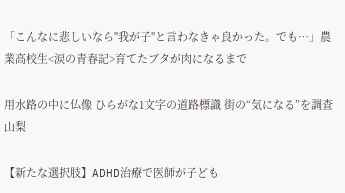「こんなに悲しいなら"我が子"と言わなきゃ良かった。でも…」農業高校生<涙の青春記>育てたブタが肉になるまで

用水路の中に仏像 ひらがな1文字の道路標識 街の“気になる”を調査 山梨

【新たな選択肢】ADHD治療で医師が子ども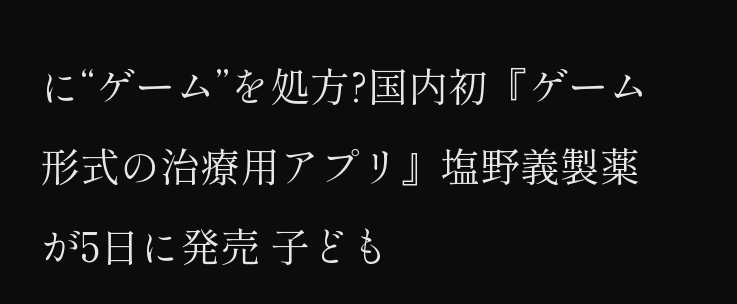に“ゲーム”を処方?国内初『ゲーム形式の治療用アプリ』塩野義製薬が5日に発売 子ども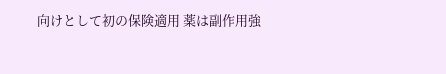向けとして初の保険適用 薬は副作用強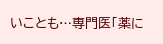いことも…専門医「薬に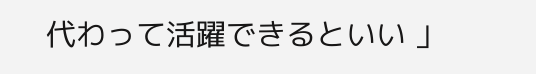代わって活躍できるといい 」